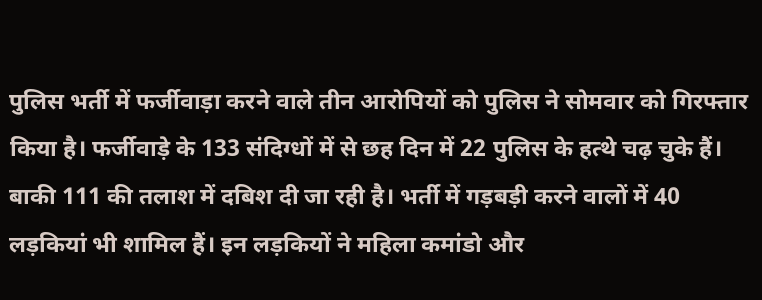पुलिस भर्ती में फर्जीवाड़ा करने वाले तीन आरोपियों को पुलिस ने सोमवार को गिरफ्तार किया है। फर्जीवाड़े के 133 संदिग्धों में से छह दिन में 22 पुलिस के हत्थे चढ़ चुके हैं। बाकी 111 की तलाश में दबिश दी जा रही है। भर्ती में गड़बड़ी करने वालों में 40 लड़कियां भी शामिल हैं। इन लड़कियों ने महिला कमांडो और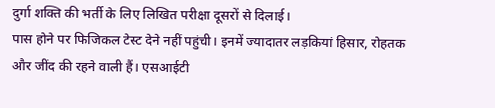दुर्गा शक्ति की भर्ती के लिए लिखित परीक्षा दूसरों से दिलाई।
पास होने पर फिजिकल टेस्ट देने नहीं पहुंची। इनमें ज्यादातर लड़कियां हिसार, रोहतक और जींद की रहने वाली हैं। एसआईटी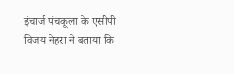इंचार्ज पंचकूला के एसीपी विजय नेहरा ने बताया कि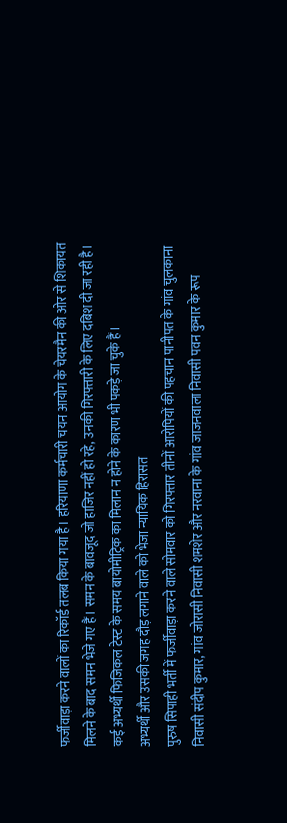फर्जीवाड़ा करने वालों का रिकॉर्ड तलब किया गया है। हरियाणा कर्मचारी चयन आयोग के चेयरमैन की ओर से शिकायत मिलने के बाद समन भेजे गए हैं। समन के बावजूद जो हाजिर नहीं हो रहे, उनकी गिरफ्तारी के लिए दबिश दी जा रही है। कई अभ्यर्थी फिजिकल टेस्ट के समय बायोमीट्रिक का मिलान न होने के कारण भी पकड़े जा चुके हैं।
अभ्यर्थी और उसकी जगह दौड़ लगाने वाले को भेजा न्यायिक हिरासत
पुरुष सिपाही भर्ती में फर्जीवाड़ा करने वाले सोमवार को गिरफ्तार तीनों आरोपियों की पहचान पानीपत के गांव चुलकाना निवासी संदीप कुमार, गांव जोरासी निवासी शमशेर और नरवाना के गांव जाजनवाला निवासी पवन कुमार के रूप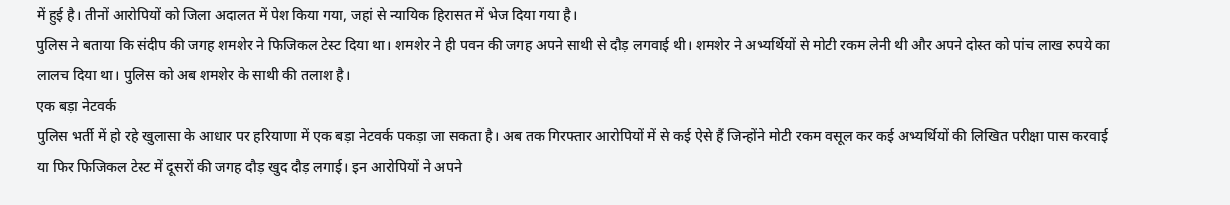में हुई है। तीनों आरोपियों को जिला अदालत में पेश किया गया, जहां से न्यायिक हिरासत में भेज दिया गया है।
पुलिस ने बताया कि संदीप की जगह शमशेर ने फिजिकल टेस्ट दिया था। शमशेर ने ही पवन की जगह अपने साथी से दौड़ लगवाई थी। शमशेर ने अभ्यर्थियों से मोटी रकम लेनी थी और अपने दोस्त को पांच लाख रुपये का लालच दिया था। पुलिस को अब शमशेर के साथी की तलाश है।
एक बड़ा नेटवर्क
पुलिस भर्ती में हो रहे खुलासा के आधार पर हरियाणा में एक बड़ा नेटवर्क पकड़ा जा सकता है। अब तक गिरफ्तार आरोपियों में से कई ऐसे हैं जिन्होंने मोटी रकम वसूल कर कई अभ्यर्थियों की लिखित परीक्षा पास करवाई या फिर फिजिकल टेस्ट में दूसरों की जगह दौड़ खुद दौड़ लगाई। इन आरोपियों ने अपने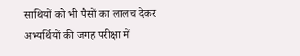साथियों को भी पैसों का लालच देकर अभ्यर्थियों की जगह परीक्षा में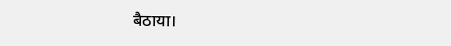बैठाया।